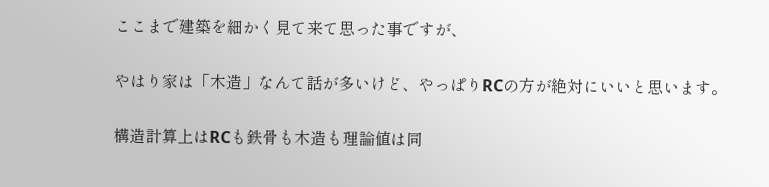ここまで建築を細かく見て来て思った事ですが、

やはり家は「木造」なんて話が多いけど、やっぱりRCの方が絶対にいいと思います。

構造計算上はRCも鉄骨も木造も理論値は同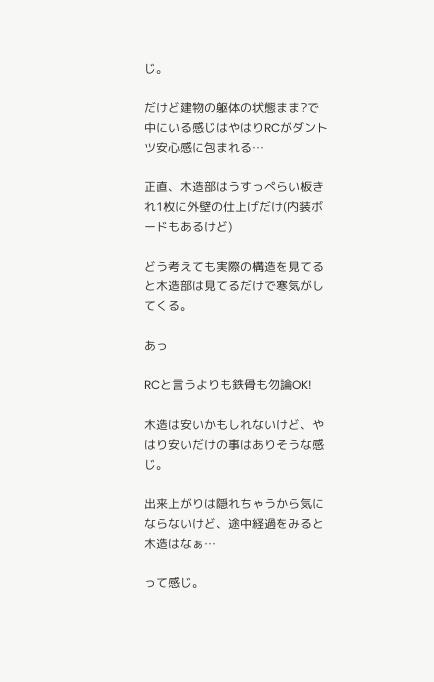じ。

だけど建物の躯体の状態まま?で中にいる感じはやはりRCがダントツ安心感に包まれる…

正直、木造部はうすっぺらい板きれ1枚に外壁の仕上げだけ(内装ボードもあるけど)

どう考えても実際の構造を見てると木造部は見てるだけで寒気がしてくる。

あっ

RCと言うよりも鉄骨も勿論OK!

木造は安いかもしれないけど、やはり安いだけの事はありそうな感じ。

出来上がりは隠れちゃうから気にならないけど、途中経過をみると木造はなぁ…

って感じ。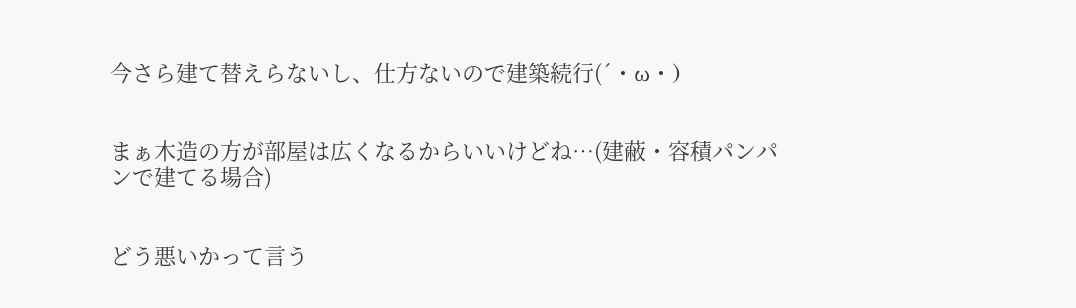今さら建て替えらないし、仕方ないので建築続行(´・ω・)


まぁ木造の方が部屋は広くなるからいいけどね…(建蔽・容積パンパンで建てる場合)


どう悪いかって言う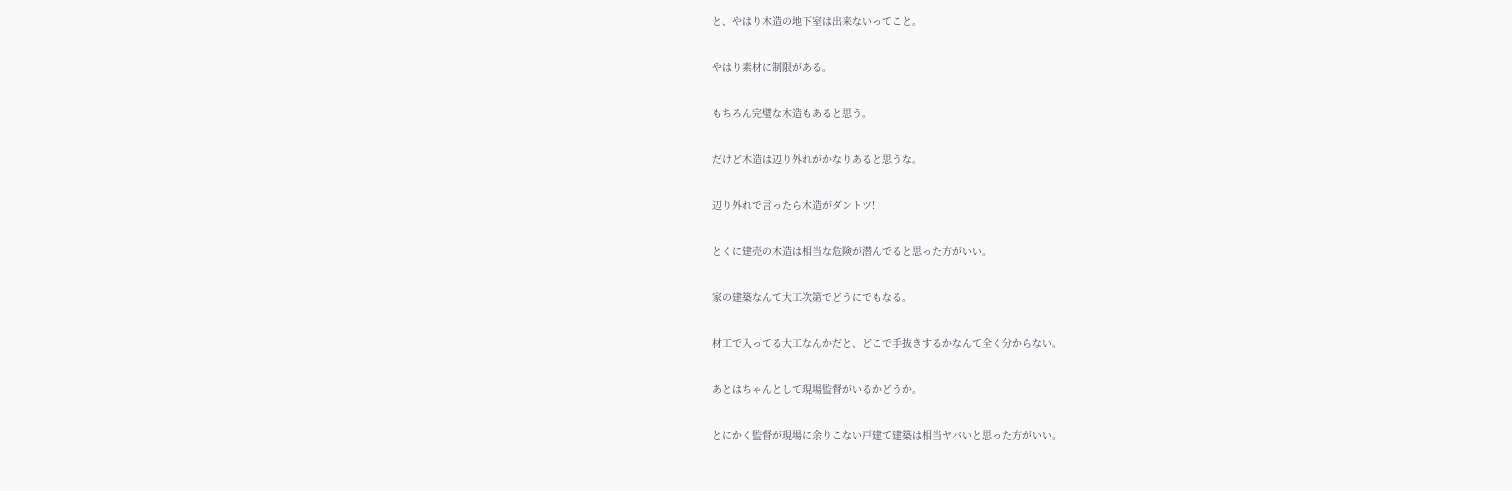と、やはり木造の地下室は出来ないってこと。

やはり素材に制限がある。

もちろん完璧な木造もあると思う。

だけど木造は辺り外れがかなりあると思うな。

辺り外れで言ったら木造がダントツ!

とくに建売の木造は相当な危険が潜んでると思った方がいい。

家の建築なんて大工次第でどうにでもなる。

材工で入ってる大工なんかだと、どこで手抜きするかなんて全く分からない。

あとはちゃんとして現場監督がいるかどうか。

とにかく監督が現場に余りこない戸建て建築は相当ヤバいと思った方がいい。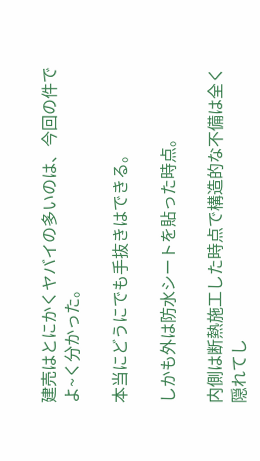建売はとにかくヤバイの多いのは、今回の件でよ~く分かった。

本当にどうにでも手抜きはできる。

しかも外は防水シートを貼った時点。

内側は断熱施工した時点で構造的な不備は全く隠れてし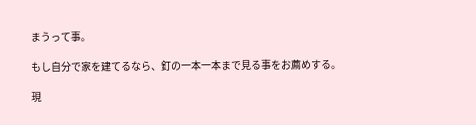まうって事。

もし自分で家を建てるなら、釘の一本一本まで見る事をお薦めする。

現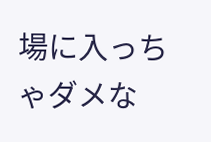場に入っちゃダメな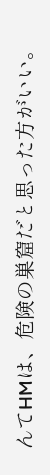んてHMは、危険の巣窟だと思った方がいい。